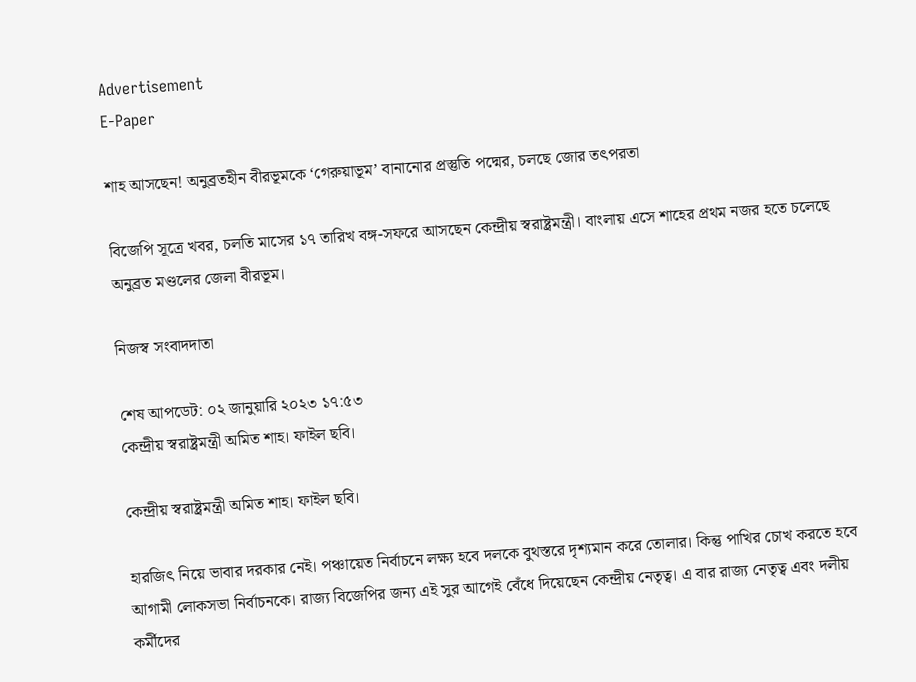Advertisement
E-Paper

শাহ আসছেন! অনুব্রতহীন বীরভূমকে ‘গেরুয়াভূম’ বানানোর প্রস্তুতি পদ্মের, চলছে জোর তৎপরতা

বিজেপি সূত্রে খবর, চলতি মাসের ১৭ তারিখ বঙ্গ-সফরে আসছেন কেন্দ্রীয় স্বরাষ্ট্রমন্ত্রী। বাংলায় এসে শাহের প্রথম নজর হতে চলেছে অনুব্রত মণ্ডলের জেলা বীরভূম।

নিজস্ব সংবাদদাতা

শেষ আপডেট: ০২ জানুয়ারি ২০২৩ ১৭:৫৩
কেন্দ্রীয় স্বরাষ্ট্রমন্ত্রী অমিত শাহ। ফাইল ছবি।

কেন্দ্রীয় স্বরাষ্ট্রমন্ত্রী অমিত শাহ। ফাইল ছবি।

হারজিৎ নিয়ে ভাবার দরকার নেই। পঞ্চায়েত নির্বাচনে লক্ষ্য হবে দলকে বুথস্তরে দৃশ্যমান করে তোলার। কিন্তু পাখির চোখ করতে হবে আগামী লোকসভা নির্বাচনকে। রাজ্য বিজেপির জন্য এই সুর আগেই বেঁধে দিয়েছেন কেন্দ্রীয় নেতৃত্ব। এ বার রাজ্য নেতৃত্ব এবং দলীয় কর্মীদের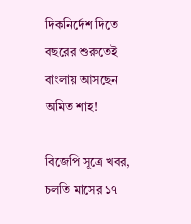দিকনির্দেশ দিতে বছরের শুরুতেই বাংলায় আসছেন অমিত শাহ!

বিজেপি সূত্রে খবর, চলতি মাসের ১৭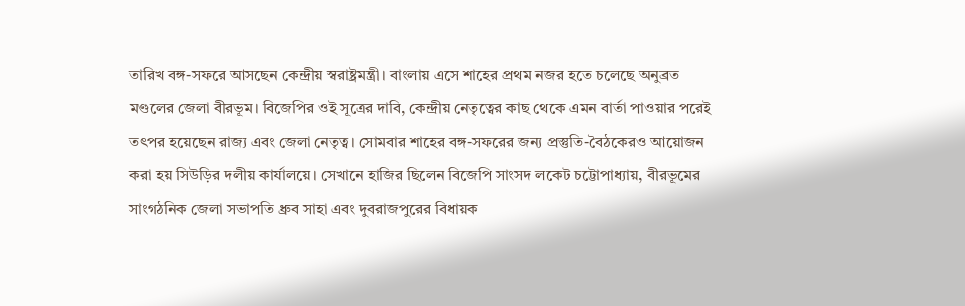তারিখ বঙ্গ-সফরে আসছেন কেন্দ্রীয় স্বরাষ্ট্রমন্ত্রী। বাংলায় এসে শাহের প্রথম নজর হতে চলেছে অনুব্রত মণ্ডলের জেলা বীরভূম। বিজেপির ওই সূত্রের দাবি, কেন্দ্রীয় নেতৃত্বের কাছ থেকে এমন বার্তা পাওয়ার পরেই তৎপর হয়েছেন রাজ্য এবং জেলা নেতৃত্ব। সোমবার শাহের বঙ্গ-সফরের জন্য প্রস্তুতি-বৈঠকেরও আয়োজন করা হয় সিউড়ির দলীয় কার্যালয়ে। সেখানে হাজির ছিলেন বিজেপি সাংসদ লকেট চট্টোপাধ্যায়, বীরভূমের সাংগঠনিক জেলা সভাপতি ধ্রুব সাহা এবং দুবরাজপুরের বিধায়ক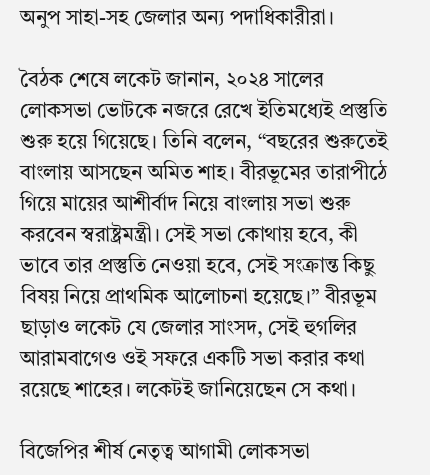অনুপ সাহা-সহ জেলার অন্য পদাধিকারীরা।

বৈঠক শেষে লকেট জানান, ২০২৪ সালের লোকসভা ভোটকে নজরে রেখে ইতিমধ্যেই প্রস্তুতি শুরু হয়ে গিয়েছে। তিনি বলেন, ‘‘বছরের শুরুতেই বাংলায় আসছেন অমিত শাহ। বীরভূমের তারাপীঠে গিয়ে মায়ের আশীর্বাদ নিয়ে বাংলায় সভা শুরু করবেন স্বরাষ্ট্রমন্ত্রী। সেই সভা কোথায় হবে, কী ভাবে তার প্রস্তুতি নেওয়া হবে, সেই সংক্রান্ত কিছু বিষয় নিয়ে প্রাথমিক আলোচনা হয়েছে।’’ বীরভূম ছাড়াও লকেট যে জেলার সাংসদ, সেই হুগলির আরামবাগেও ওই সফরে একটি সভা করার কথা রয়েছে শাহের। লকেটই জানিয়েছেন সে কথা।

বিজেপির শীর্ষ নেতৃত্ব আগামী লোকসভা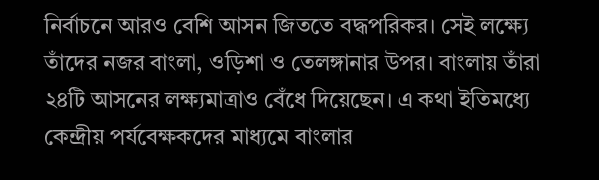নির্বাচনে আরও বেশি আসন জিততে বদ্ধপরিকর। সেই লক্ষ্যে তাঁদের নজর বাংলা, ওড়িশা ও তেলঙ্গানার উপর। বাংলায় তাঁরা ২৪টি আসনের লক্ষ্যমাত্রাও বেঁধে দিয়েছেন। এ কথা ইতিমধ্যে কেন্দ্রীয় পর্যবেক্ষকদের মাধ্যমে বাংলার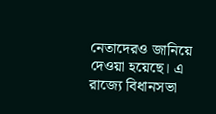নেতাদেরও জানিয়ে দেওয়া হয়েছে। এ রাজ্যে বিধানসভা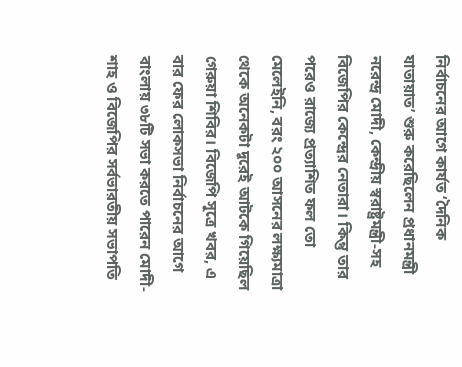নির্বাচনের আগে কার্যত ‘দৈনিক যাতায়াত’ শুরু করেছিলেন প্রধানমন্ত্রী নরেন্দ্র মোদী, কেন্দ্রীয় স্বরাষ্ট্রমন্ত্রী-সহ বিজেপির কেন্দ্রের নেতারা। কিন্তু তার পরেও রাজ্যে প্রত্যাশিত ফল তো মেলেইনি, বরং ২০০ আসনের লক্ষ্যমাত্রা থেকে অনেকটা দূরেই আটকে গিয়েছিল গেরুয়া শিবির। বিজেপি সূত্রে খবর, এ বার ফের লোকসভা নির্বাচনের আগে বাংলায় ৩৮টি সভা করতে পারেন মোদী-শাহ ও বিজেপির সর্বভারতীয় সভাপতি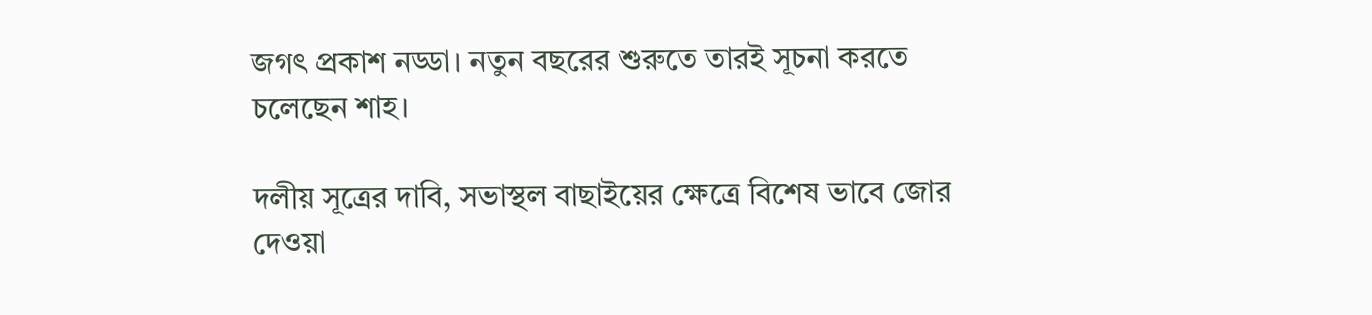জগৎ প্রকাশ নড্ডা। নতুন বছরের শুরুতে তারই সূচনা করতে চলেছেন শাহ।

দলীয় সূত্রের দাবি, সভাস্থল বাছাইয়ের ক্ষেত্রে বিশেষ ভাবে জোর দেওয়া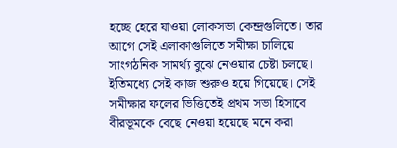হচ্ছে হেরে যাওয়া লোকসভা কেন্দ্রগুলিতে। তার আগে সেই এলাকাগুলিতে সমীক্ষা চালিয়ে সাংগঠনিক সামর্থ্য বুঝে নেওয়ার চেষ্টা চলছে। ইতিমধ্যে সেই কাজ শুরুও হয়ে গিয়েছে। সেই সমীক্ষার ফলের ভিত্তিতেই প্রথম সভা হিসাবে বীরভূমকে বেছে নেওয়া হয়েছে মনে করা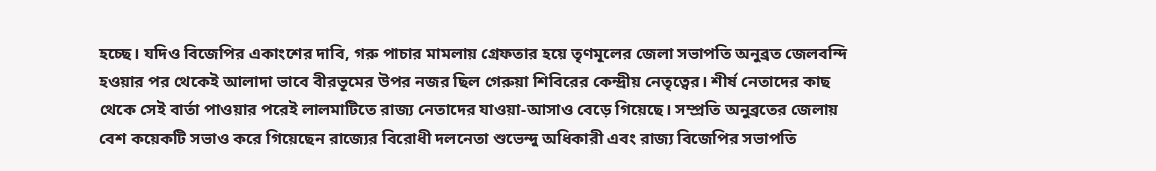হচ্ছে। যদিও বিজেপির একাংশের দাবি, গরু পাচার মামলায় গ্রেফতার হয়ে তৃণমূলের জেলা সভাপতি অনুব্রত জেলবন্দি হওয়ার পর থেকেই আলাদা ভাবে বীরভূমের উপর নজর ছিল গেরুয়া শিবিরের কেন্দ্রীয় নেতৃত্বের। শীর্ষ নেতাদের কাছ থেকে সেই বার্তা পাওয়ার পরেই লালমাটিতে রাজ্য নেতাদের যাওয়া-আসাও বেড়ে গিয়েছে। সম্প্রতি অনুব্রতের জেলায় বেশ কয়েকটি সভাও করে গিয়েছেন রাজ্যের বিরোধী দলনেতা শুভেন্দু অধিকারী এবং রাজ্য বিজেপির সভাপতি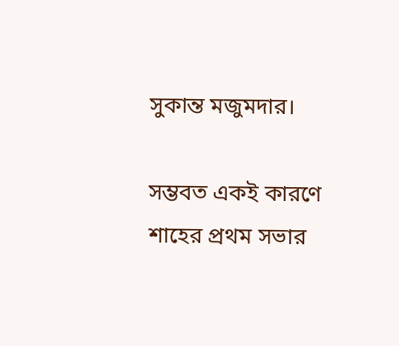সুকান্ত মজুমদার।

সম্ভবত একই কারণে শাহের প্রথম সভার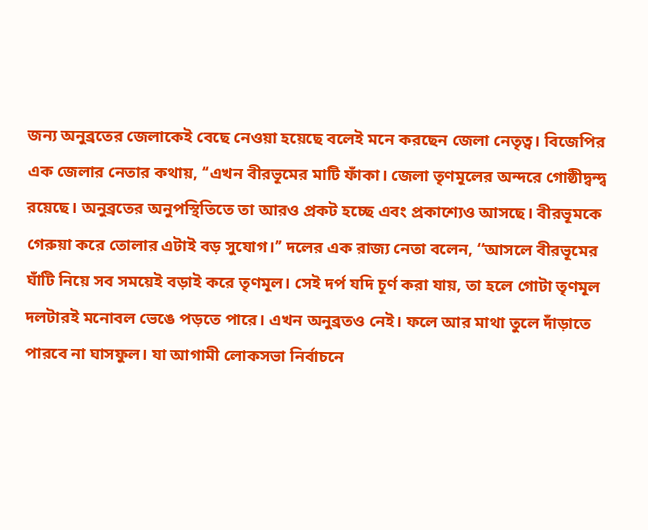জন্য অনুব্রতের জেলাকেই বেছে নেওয়া হয়েছে বলেই মনে করছেন জেলা নেতৃত্ব। বিজেপির এক জেলার নেতার কথায়, ‘‘এখন বীরভূমের মাটি ফাঁকা। জেলা তৃণমূলের অন্দরে গোষ্ঠীদ্বন্দ্ব রয়েছে। অনুব্রতের অনুপস্থিতিতে তা আরও প্রকট হচ্ছে এবং প্রকাশ্যেও আসছে। বীরভূমকে গেরুয়া করে তোলার এটাই বড় সুযোগ।’’ দলের এক রাজ্য নেতা বলেন, ‘‘আসলে বীরভূমের ঘাঁটি নিয়ে সব সময়েই বড়াই করে তৃণমূল। সেই দর্প যদি চূর্ণ করা যায়, তা হলে গোটা তৃণমূল দলটারই মনোবল ভেঙে পড়তে পারে। এখন অনুব্রতও নেই। ফলে আর মাথা তুলে দাঁড়াতে পারবে না ঘাসফুল। যা আগামী লোকসভা নির্বাচনে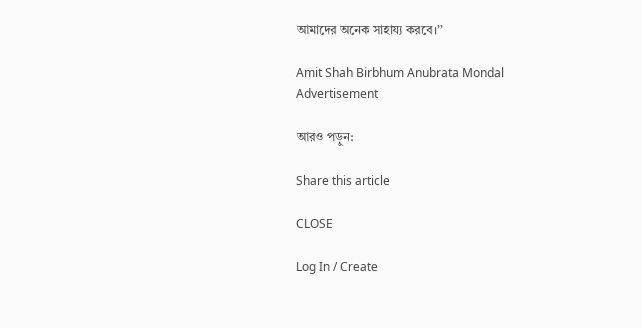আমাদের অনেক সাহায্য করবে।’’

Amit Shah Birbhum Anubrata Mondal
Advertisement

আরও পড়ুন:

Share this article

CLOSE

Log In / Create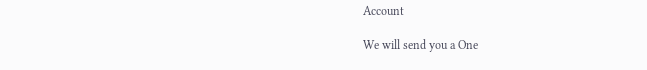Account

We will send you a One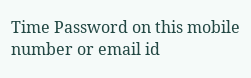Time Password on this mobile number or email id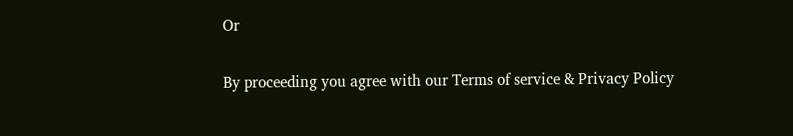Or

By proceeding you agree with our Terms of service & Privacy Policy